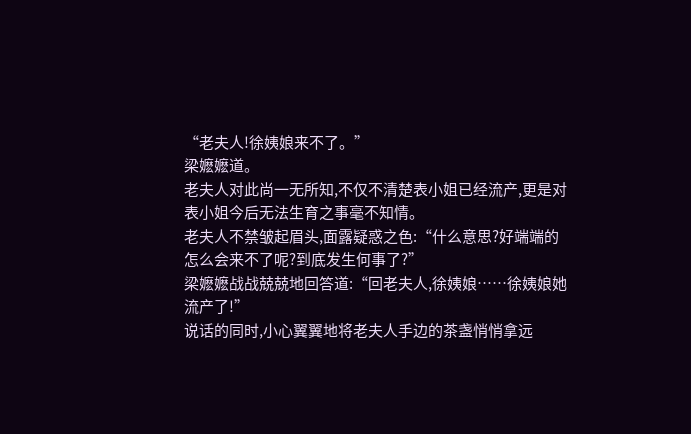“老夫人!徐姨娘来不了。”
梁嬷嬷道。
老夫人对此尚一无所知,不仅不清楚表小姐已经流产,更是对表小姐今后无法生育之事毫不知情。
老夫人不禁皱起眉头,面露疑惑之色:“什么意思?好端端的怎么会来不了呢?到底发生何事了?”
梁嬷嬷战战兢兢地回答道:“回老夫人,徐姨娘……徐姨娘她流产了!”
说话的同时,小心翼翼地将老夫人手边的茶盏悄悄拿远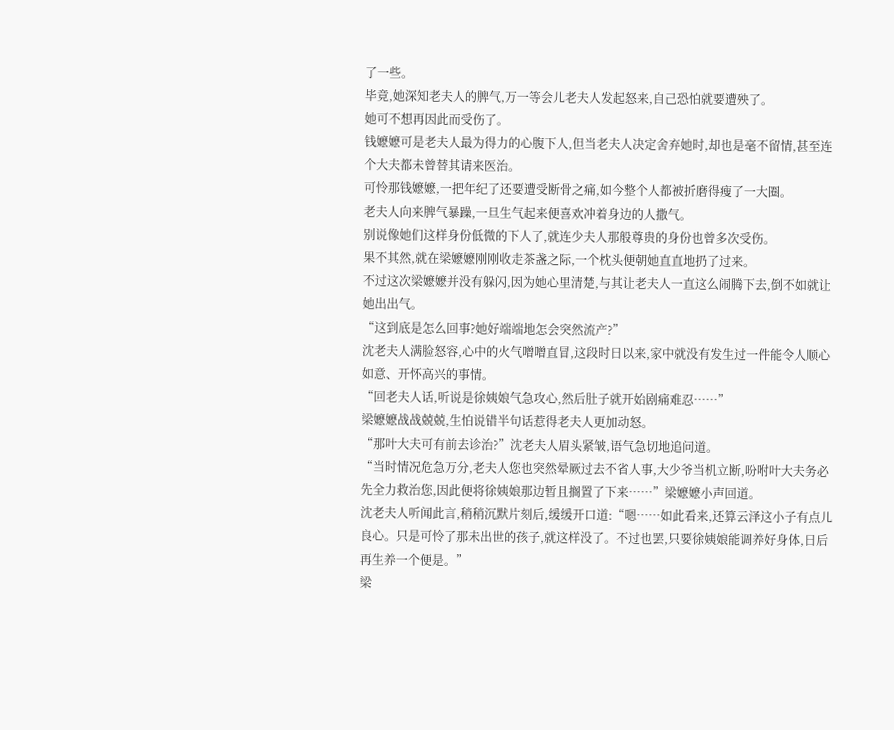了一些。
毕竟,她深知老夫人的脾气,万一等会儿老夫人发起怒来,自己恐怕就要遭殃了。
她可不想再因此而受伤了。
钱嬷嬷可是老夫人最为得力的心腹下人,但当老夫人决定舍弃她时,却也是毫不留情,甚至连个大夫都未曾替其请来医治。
可怜那钱嬷嬷,一把年纪了还要遭受断骨之痛,如今整个人都被折磨得瘦了一大圈。
老夫人向来脾气暴躁,一旦生气起来便喜欢冲着身边的人撒气。
别说像她们这样身份低微的下人了,就连少夫人那般尊贵的身份也曾多次受伤。
果不其然,就在梁嬷嬷刚刚收走茶盏之际,一个枕头便朝她直直地扔了过来。
不过这次梁嬷嬷并没有躲闪,因为她心里清楚,与其让老夫人一直这么闹腾下去,倒不如就让她出出气。
“这到底是怎么回事?她好端端地怎会突然流产?”
沈老夫人满脸怒容,心中的火气噌噌直冒,这段时日以来,家中就没有发生过一件能令人顺心如意、开怀高兴的事情。
“回老夫人话,听说是徐姨娘气急攻心,然后肚子就开始剧痛难忍……”
梁嬷嬷战战兢兢,生怕说错半句话惹得老夫人更加动怒。
“那叶大夫可有前去诊治?”沈老夫人眉头紧皱,语气急切地追问道。
“当时情况危急万分,老夫人您也突然晕厥过去不省人事,大少爷当机立断,吩咐叶大夫务必先全力救治您,因此便将徐姨娘那边暂且搁置了下来……”梁嬷嬷小声回道。
沈老夫人听闻此言,稍稍沉默片刻后,缓缓开口道:“嗯……如此看来,还算云泽这小子有点儿良心。只是可怜了那未出世的孩子,就这样没了。不过也罢,只要徐姨娘能调养好身体,日后再生养一个便是。”
梁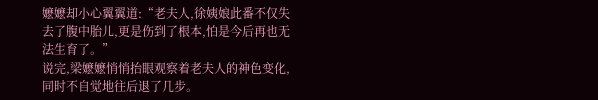嬷嬷却小心翼翼道:“老夫人,徐姨娘此番不仅失去了腹中胎儿,更是伤到了根本,怕是今后再也无法生育了。”
说完,梁嬷嬷悄悄抬眼观察着老夫人的神色变化,同时不自觉地往后退了几步。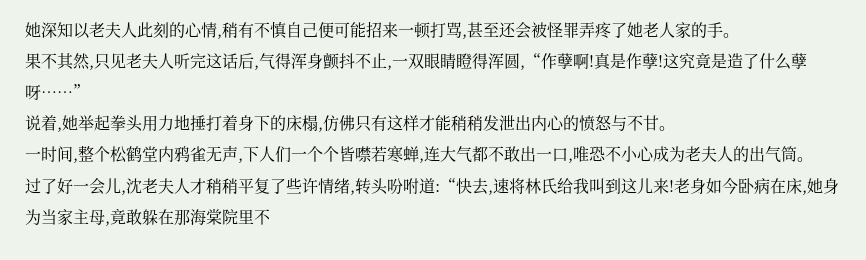她深知以老夫人此刻的心情,稍有不慎自己便可能招来一顿打骂,甚至还会被怪罪弄疼了她老人家的手。
果不其然,只见老夫人听完这话后,气得浑身颤抖不止,一双眼睛瞪得浑圆,“作孽啊!真是作孽!这究竟是造了什么孽呀……”
说着,她举起拳头用力地捶打着身下的床榻,仿佛只有这样才能稍稍发泄出内心的愤怒与不甘。
一时间,整个松鹤堂内鸦雀无声,下人们一个个皆噤若寒蝉,连大气都不敢出一口,唯恐不小心成为老夫人的出气筒。
过了好一会儿,沈老夫人才稍稍平复了些许情绪,转头吩咐道:“快去,速将林氏给我叫到这儿来!老身如今卧病在床,她身为当家主母,竟敢躲在那海棠院里不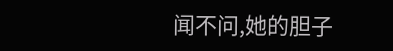闻不问,她的胆子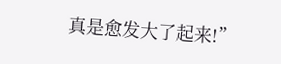真是愈发大了起来!”